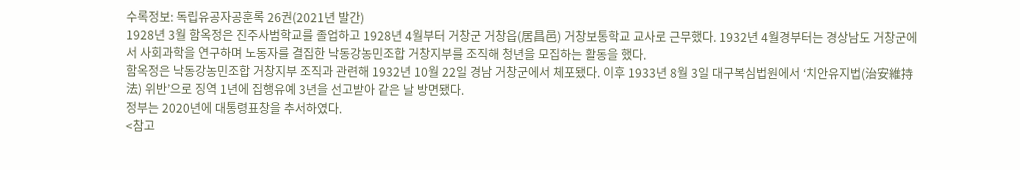수록정보: 독립유공자공훈록 26권(2021년 발간)
1928년 3월 함옥정은 진주사범학교를 졸업하고 1928년 4월부터 거창군 거창읍(居昌邑) 거창보통학교 교사로 근무했다. 1932년 4월경부터는 경상남도 거창군에서 사회과학을 연구하며 노동자를 결집한 낙동강농민조합 거창지부를 조직해 청년을 모집하는 활동을 했다.
함옥정은 낙동강농민조합 거창지부 조직과 관련해 1932년 10월 22일 경남 거창군에서 체포됐다. 이후 1933년 8월 3일 대구복심법원에서 ‘치안유지법(治安維持法) 위반’으로 징역 1년에 집행유예 3년을 선고받아 같은 날 방면됐다.
정부는 2020년에 대통령표창을 추서하였다.
<참고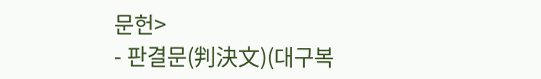문헌>
- 판결문(判決文)(대구복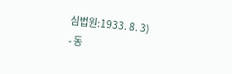심법원:1933. 8. 3)
- 동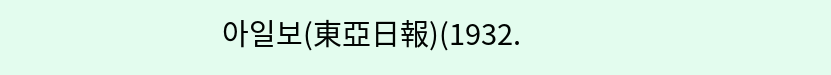아일보(東亞日報)(1932.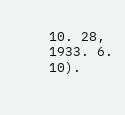10. 28, 1933. 6. 10).